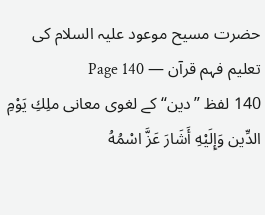حضرت مسیح موعود علیہ السلام کی تعلیم فہم قرآن — Page 140
140 لفظ ”دین“ کے لغوی معانی ملِكِ يَوْمِ الدِّين وَإِلَيْهِ أَشَارَ عَزَّ اسْمُهُ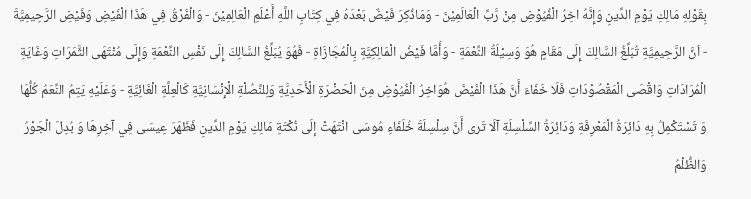بِقَوْلِهِ مَالِكِ يَوْمِ الدِّينِ وَإِنَّهُ اخِرُ الْفُيُوْضِ مِنْ رَّبِّ الْعَالَمِيْنَ - وَمَاذُكِرَ فَيْضٌ بَعْدَهُ فِي كِتَابِ اللَّهِ أَعْلَمِ الْعَالِمِيْنَ - وَالْفَرْقُ فِي هَذَا الْفَيْضِ وَفَيْضِ الرَّحِيمِيَّةَ - اَنَّ الرَّحِيمِيَّةِ تُبَلِّغُ السَّالِكَ إِلَى مَقَامٍ هُوَ وَسِيْلَةُ النِّعْمَةِ - وَأَمَّا فَيْضُ الْمَالِكِيَّةِ بِالْمُجَازَاةِ - فَهُوَ يُبَلِّغُ السَّالِكَ إِلَى نَفْسِ النِّعْمَةِ وَإِلَى مُنْتَهَى الثَّمَرَاتِ وَغَايَةِ الْمُرَادَاتِ وَاقْصَى الْمَقْصُوْدَاتِ فَلَا خَفَاءَ أَنَّ هَذَا الْفَيْضَ هُوَاخِرُ الْفُيُوْضِ مِنَ الْحَضْرَةِ الْأَحَدِيَّةِ وَلِلنَّصُلْةِ الْإِنْسَانِيَّةِ كَالْعِلَّةِ الْغَائِيَّةِ - وَعَلَيْهِ يَتِمُ النِّعَمُ كُلُّهَا وَ تَسْتَكْمِلُ بِهِ دَائِرَةُ الْمَعْرِفَةِ وَدَائِرَةُ السِّلْسِلَةِ آلَا تَرى أَنَّ سِلْسِلَةَ خُلَفَاءِ مُوسَى انْتَهَتْ إلَى نُكْتَةِ مَالِكِ يَوْمِ الدِّينِ فَظَهَرَ عِيسَى فِي آخِرِهَا وَ بُدِلَ الْجَوْرُ وَالظُّلْمُ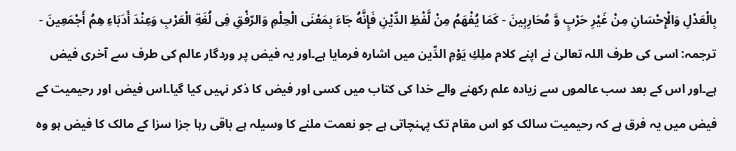بِالْعَدْلِ وَالْإِحْسَانِ مِنْ غَيْرِ حَرْبٍ وَّ مُحَارِبِينَ - كَمَا يُفْهَمُ مِنْ لَّفْظِ الدِّيْنِ فَإِنَّهُ جَاءَ بِمَعْنَى الْحِلْمِ وَالرّفْقِ فِى لُغَةِ الْعَرْبِ وَعِنْدَ أَدَبَاءِ هِمُ أَجْمَعِينَ - ترجمہ: اسی کی طرف اللہ تعالیٰ نے اپنے کلام ملِكِ يَوْمِ الدِّين میں اشارہ فرمایا ہے۔اور یہ فیض پر وردگار عالم کی طرف سے آخری فیض ہے۔اور اس کے بعد سب عالموں سے زیادہ علم رکھنے والے خدا کی کتاب میں کسی اور فیض کا ذکر نہیں کیا گیا۔اس فیض اور رحیمیت کے فیض میں یہ فرق ہے کہ رحیمیت سالک کو اس مقام تک پہنچاتی ہے جو نعمت ملنے کا وسیلہ ہے باقی رہا جزا سزا کے مالک کا فیض ہو وہ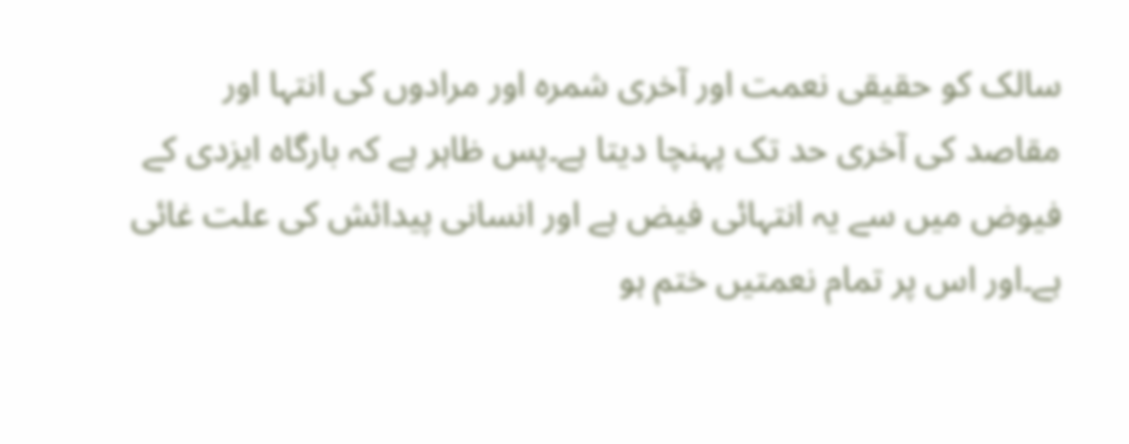سالک کو حقیقی نعمت اور آخری شمرہ اور مرادوں کی انتہا اور مقاصد کی آخری حد تک پہنچا دیتا ہے۔پس ظاہر ہے کہ بارگاہ ایزدی کے فیوض میں سے یہ انتہائی فیض ہے اور انسانی پیدائش کی علت غائی ہے۔اور اس پر تمام نعمتیں ختم ہو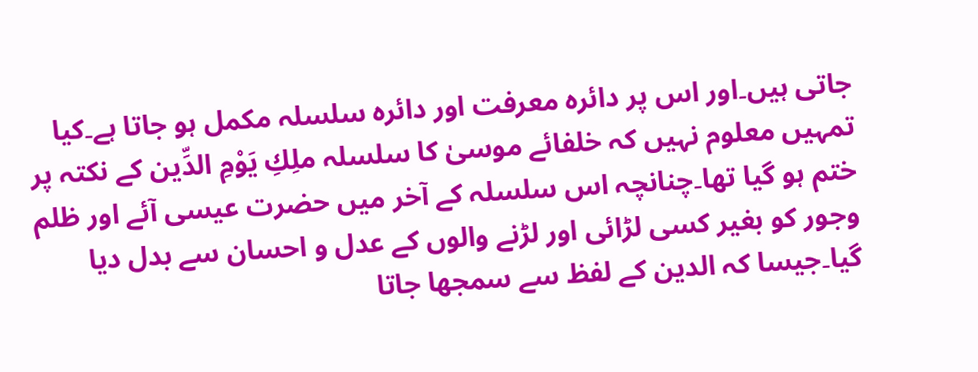جاتی ہیں۔اور اس پر دائرہ معرفت اور دائرہ سلسلہ مکمل ہو جاتا ہے۔کیا تمہیں معلوم نہیں کہ خلفائے موسیٰ کا سلسلہ ملِكِ يَوْمِ الدِّين کے نکتہ پر ختم ہو گیا تھا۔چنانچہ اس سلسلہ کے آخر میں حضرت عیسی آئے اور ظلم وجور کو بغیر کسی لڑائی اور لڑنے والوں کے عدل و احسان سے بدل دیا گیا۔جیسا کہ الدین کے لفظ سے سمجھا جاتا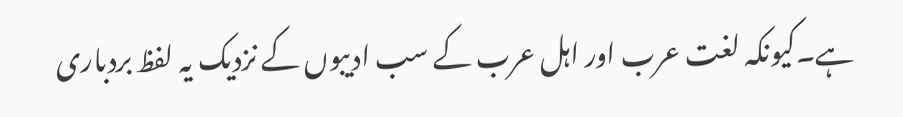ہے۔کیونکہ لغت عرب اور اہل عرب کے سب ادیبوں کے نزدیک یہ لفظ بردباری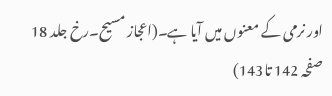اور نرمی کے معنوں میں آیا ہے۔(اعجاز مسیح۔رخ جلد 18 صفحہ 142 تا143)